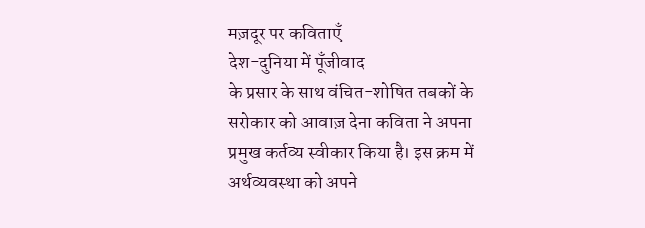मज़दूर पर कविताएँ
देश-दुनिया में पूँजीवाद
के प्रसार के साथ वंचित-शोषित तबकों के सरोकार को आवाज़ देना कविता ने अपना प्रमुख कर्तव्य स्वीकार किया है। इस क्रम में अर्थव्यवस्था को अपने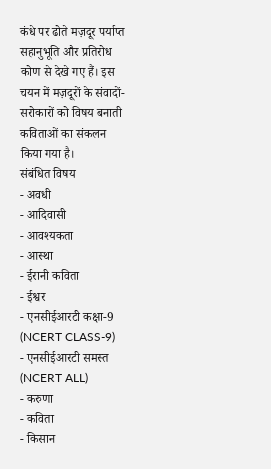कंधे पर ढोते मज़दूर पर्याप्त सहानुभूति और प्रतिरोध कोण से देखे गए हैं। इस चयन में मज़दूरों के संवादों-सरोकारों को विषय बनाती कविताओं का संकलन किया गया है।
संबंधित विषय
- अवधी
- आदिवासी
- आवश्यकता
- आस्था
- ईरानी कविता
- ईश्वर
- एनसीईआरटी कक्षा-9 (NCERT CLASS-9)
- एनसीईआरटी समस्त (NCERT ALL)
- करुणा
- कविता
- किसान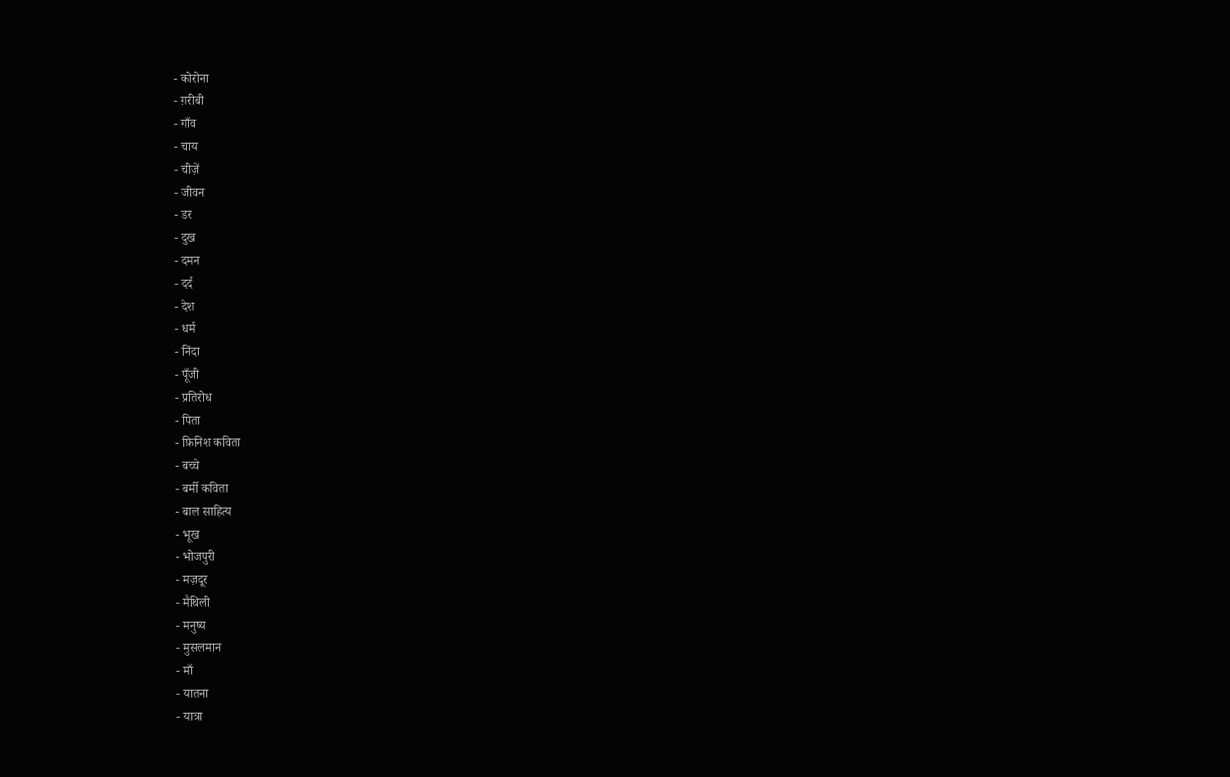- कोरोना
- ग़रीबी
- गाँव
- चाय
- चीज़ें
- जीवन
- डर
- दुख
- दमन
- दर्द
- देश
- धर्म
- निंदा
- पूँजी
- प्रतिरोध
- पिता
- फ़िनिश कविता
- बच्चे
- बर्मी कविता
- बाल साहित्य
- भूख
- भोजपुरी
- मज़दूर
- मैथिली
- मनुष्य
- मुसलमान
- माँ
- यातना
- यात्रा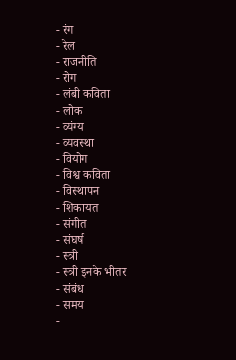- रंग
- रेल
- राजनीति
- रोग
- लंबी कविता
- लोक
- व्यंग्य
- व्यवस्था
- वियोग
- विश्व कविता
- विस्थापन
- शिकायत
- संगीत
- संघर्ष
- स्त्री
- स्त्री इनके भीतर
- संबंध
- समय
-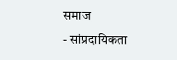समाज
- सांप्रदायिकता